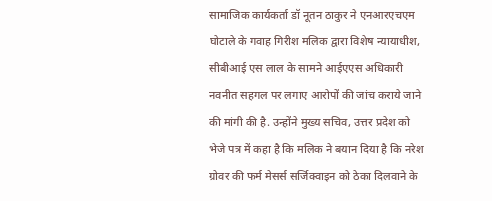सामाजिक कार्यकर्ता डॉ नूतन ठाकुर ने एनआरएचएम घोटाले के गवाह गिरीश मलिक द्वारा विशेष न्यायाधीश, सीबीआई एस लाल के सामने आईएएस अधिकारी नवनीत सहगल पर लगाए आरोपों की जांच कराये जाने की मांगी की है. उन्होंने मुख्य सचिव, उत्तर प्रदेश को भेजे पत्र में कहा है कि मलिक ने बयान दिया है कि नरेश ग्रोवर की फर्म मेसर्स सर्जिक्वाइन को ठेका दिलवाने के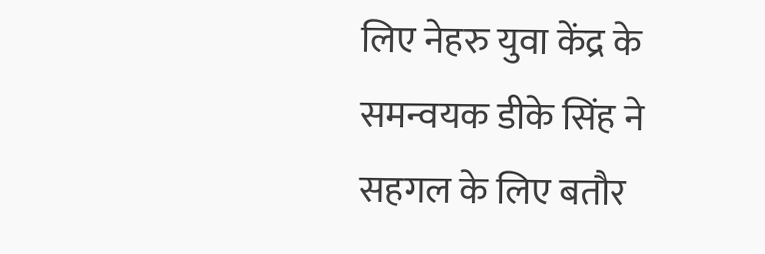लिए नेहरु युवा केंद्र के समन्वयक डीके सिंह ने सहगल के लिए बतौर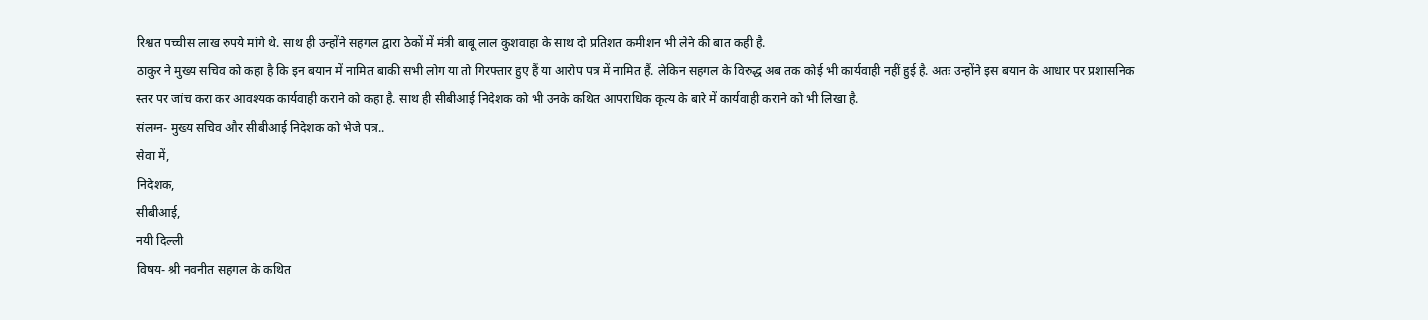रिश्वत पच्चीस लाख रुपये मांगे थे. साथ ही उन्होंने सहगल द्वारा ठेकों में मंत्री बाबू लाल कुशवाहा के साथ दो प्रतिशत कमीशन भी लेने की बात कही है.
ठाकुर ने मुख्य सचिव को कहा है कि इन बयान में नामित बाकी सभी लोग या तो गिरफ्तार हुए हैं या आरोप पत्र में नामित हैं. लेकिन सहगल के विरुद्ध अब तक कोई भी कार्यवाही नहीं हुई है. अतः उन्होंने इस बयान के आधार पर प्रशासनिक स्तर पर जांच करा कर आवश्यक कार्यवाही कराने को कहा है. साथ ही सीबीआई निदेशक को भी उनके कथित आपराधिक कृत्य के बारे में कार्यवाही कराने को भी लिखा है.
संलग्न- मुख्य सचिव और सीबीआई निदेशक को भेजे पत्र..
सेवा में,
निदेशक,
सीबीआई,
नयी दिल्ली
विषय- श्री नवनीत सहगल के कथित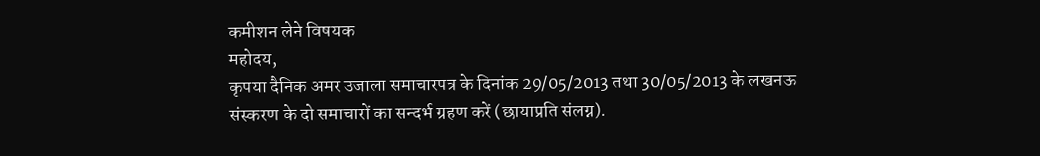कमीशन लेने विषयक
महोदय,
कृपया दैनिक अमर उजाला समाचारपत्र के दिनांक 29/05/2013 तथा 30/05/2013 के लखनऊ संस्करण के दो समाचारों का सन्दर्भ ग्रहण करें (छायाप्रति संलग्न).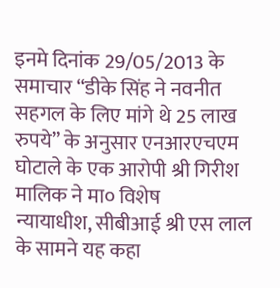इनमे दिनांक 29/05/2013 के समाचार “डीके सिंह ने नवनीत सहगल के लिए मांगे थे 25 लाख रुपये” के अनुसार एनआरएचएम घोटाले के एक आरोपी श्री गिरीश मालिक ने मा० विशेष
न्यायाधीश, सीबीआई श्री एस लाल के सामने यह कहा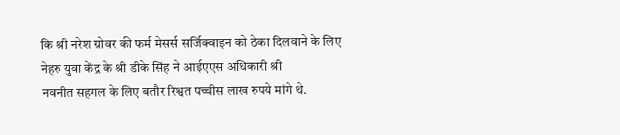कि श्री नरेश ग्रोवर की फर्म मेसर्स सर्जिक्वाइन को ठेका दिलवाने के लिए नेहरु युवा केंद्र के श्री डीके सिंह ने आईएएस अधिकारी श्री
नवनीत सहगल के लिए बतौर रिश्वत पच्चीस लाख रुपये मांगे थे.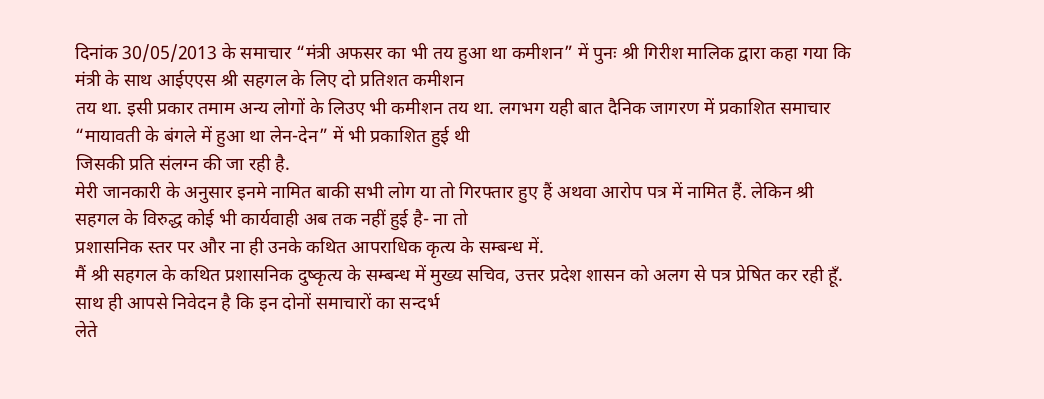दिनांक 30/05/2013 के समाचार “मंत्री अफसर का भी तय हुआ था कमीशन” में पुनः श्री गिरीश मालिक द्वारा कहा गया कि मंत्री के साथ आईएएस श्री सहगल के लिए दो प्रतिशत कमीशन
तय था. इसी प्रकार तमाम अन्य लोगों के लिउए भी कमीशन तय था. लगभग यही बात दैनिक जागरण में प्रकाशित समाचार “मायावती के बंगले में हुआ था लेन-देन” में भी प्रकाशित हुई थी
जिसकी प्रति संलग्न की जा रही है.
मेरी जानकारी के अनुसार इनमे नामित बाकी सभी लोग या तो गिरफ्तार हुए हैं अथवा आरोप पत्र में नामित हैं. लेकिन श्री सहगल के विरुद्ध कोई भी कार्यवाही अब तक नहीं हुई है- ना तो
प्रशासनिक स्तर पर और ना ही उनके कथित आपराधिक कृत्य के सम्बन्ध में.
मैं श्री सहगल के कथित प्रशासनिक दुष्कृत्य के सम्बन्ध में मुख्य सचिव, उत्तर प्रदेश शासन को अलग से पत्र प्रेषित कर रही हूँ. साथ ही आपसे निवेदन है कि इन दोनों समाचारों का सन्दर्भ
लेते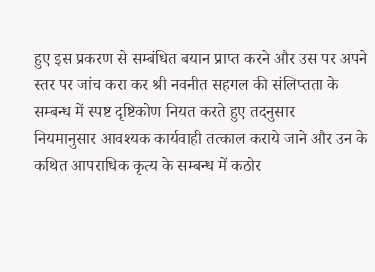हुए इस प्रकरण से सम्बंधित बयान प्राप्त करने और उस पर अपने स्तर पर जांच करा कर श्री नवनीत सहगल की संलिप्तता के सम्बन्ध में स्पष्ट दृष्टिकोण नियत करते हुए तदनुसार
नियमानुसार आवश्यक कार्यवाही तत्काल कराये जाने और उन के कथित आपराधिक कृत्य के सम्बन्ध में कठोर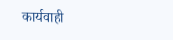कार्यवाही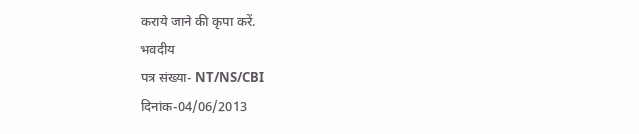कराये जाने की कृपा करें.
भवदीय
पत्र संख्या- NT/NS/CBI
दिनांक-04/06/2013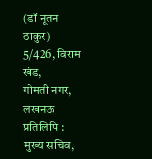(डॉ नूतन ठाकुर)
5/426, विराम खंड,
गोमती नगर, लखनऊ
प्रतिलिपि : मुख्य सचिव,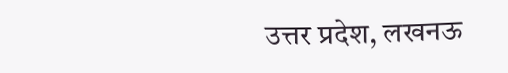उत्तर प्रदेश, लखनऊ